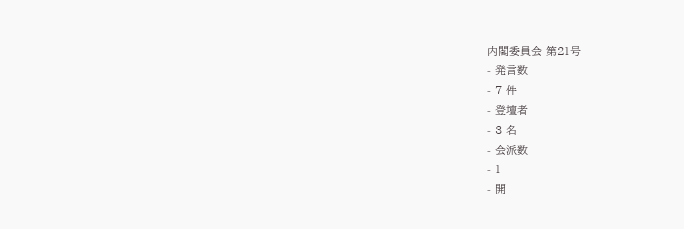内閣委員会 第21号
- 発言数
- 7 件
- 登壇者
- 3 名
- 会派数
- 1
- 開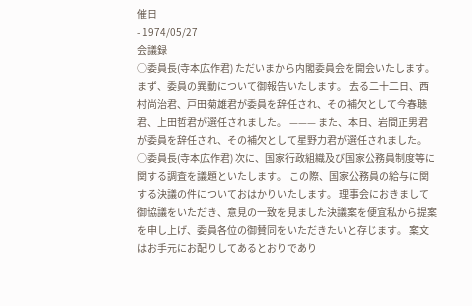催日
- 1974/05/27
会議録
○委員長(寺本広作君) ただいまから内閣委員会を開会いたします。 まず、委員の異動について御報告いたします。 去る二十二日、西村尚治君、戸田菊雄君が委員を辞任され、その補欠として今春聴君、上田哲君が選任されました。 ——— また、本日、岩間正男君が委員を辞任され、その補欠として星野力君が選任されました。
○委員長(寺本広作君) 次に、国家行政組織及び国家公務員制度等に関する調査を議題といたします。 この際、国家公務員の給与に関する決議の件についておはかりいたします。 理事会におきまして御協議をいただき、意見の一致を見ました決議案を便宜私から提案を申し上げ、委員各位の御賛同をいただきたいと存じます。 案文はお手元にお配りしてあるとおりであり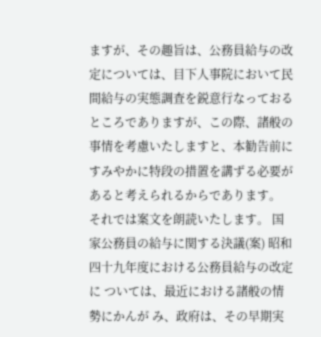ますが、その趣旨は、公務員給与の改定については、目下人事院において民間給与の実態調査を鋭意行なっておるところでありますが、この際、諸般の事情を考慮いたしますと、本勧告前にすみやかに特段の措置を講ずる必要があると考えられるからであります。 それでは案文を朗読いたします。 国家公務員の給与に関する決議(案) 昭和四十九年度における公務員給与の改定に ついては、最近における諸般の情勢にかんが み、政府は、その早期実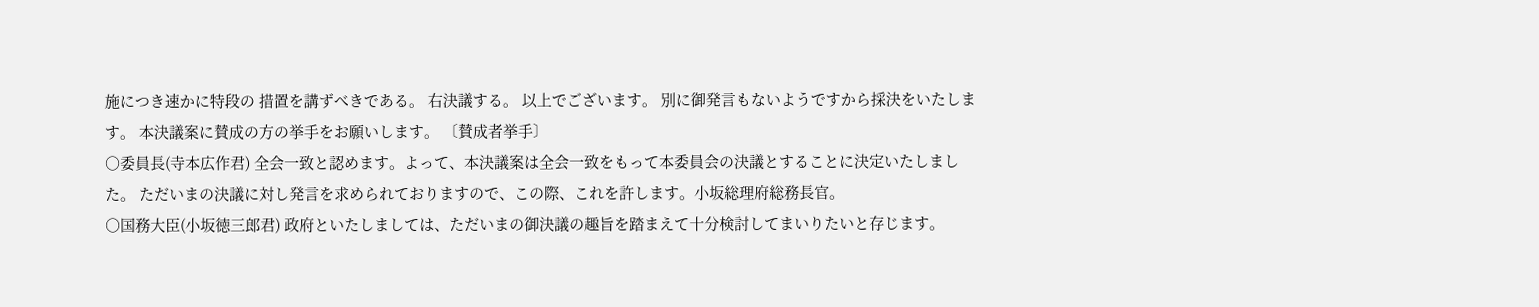施につき速かに特段の 措置を講ずべきである。 右決議する。 以上でございます。 別に御発言もないようですから採決をいたします。 本決議案に賛成の方の挙手をお願いします。 〔賛成者挙手〕
○委員長(寺本広作君) 全会一致と認めます。よって、本決議案は全会一致をもって本委員会の決議とすることに決定いたしました。 ただいまの決議に対し発言を求められておりますので、この際、これを許します。小坂総理府総務長官。
○国務大臣(小坂徳三郎君) 政府といたしましては、ただいまの御決議の趣旨を踏まえて十分検討してまいりたいと存じます。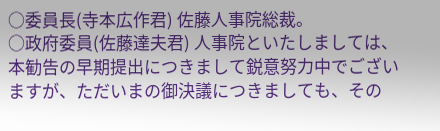○委員長(寺本広作君) 佐藤人事院総裁。
○政府委員(佐藤達夫君) 人事院といたしましては、本勧告の早期提出につきまして鋭意努力中でございますが、ただいまの御決議につきましても、その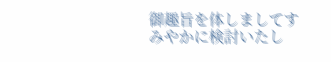御趣旨を体しましてすみやかに検討いたし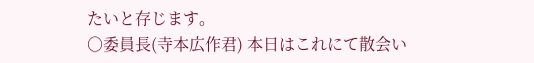たいと存じます。
○委員長(寺本広作君) 本日はこれにて散会い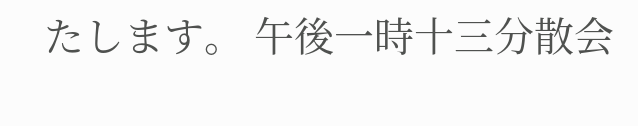たします。 午後一時十三分散会